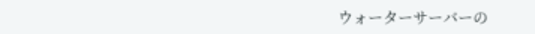ウォーターサーバーの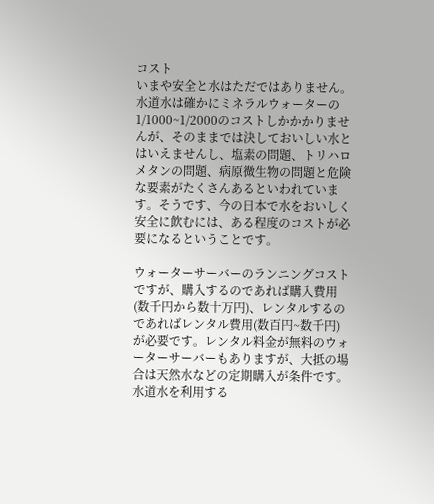コスト
いまや安全と水はただではありません。水道水は確かにミネラルウォーターの1/1000~1/2000のコストしかかかりませんが、そのままでは決しておいしい水とはいえませんし、塩素の問題、トリハロメタンの問題、病原微生物の問題と危険な要素がたくさんあるといわれています。そうです、今の日本で水をおいしく安全に飲むには、ある程度のコストが必要になるということです。

ウォーターサーバーのランニングコストですが、購入するのであれば購入費用(数千円から数十万円)、レンタルするのであればレンタル費用(数百円~数千円)が必要です。レンタル料金が無料のウォーターサーバーもありますが、大抵の場合は天然水などの定期購入が条件です。
水道水を利用する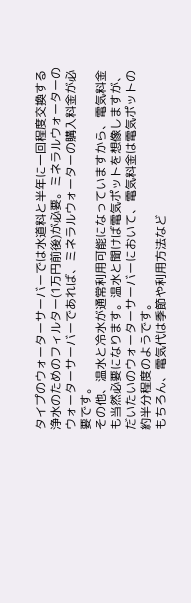タイプのウォーターサーバーでは水道料と半年に一回程度交換する浄水のためのフィルター(1万円前後)が必要。ミネラルウォーターのウォーターサーバーであれば、ミネラルウォーターの購入料金が必要です。
その他、温水と冷水が通常利用可能になっていますから、電気料金も当然必要になります。温水と聞けば電気ポットを想像しますが、だいたいのウォーターサーバーにおいて、電気料金は電気ポットの約半分程度のようです。
もちろん、電気代は季節や利用方法など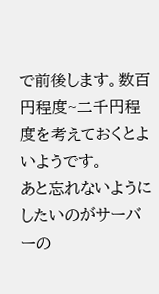で前後します。数百円程度~二千円程度を考えておくとよいようです。
あと忘れないようにしたいのがサーバーの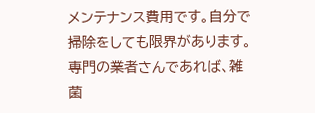メンテナンス費用です。自分で掃除をしても限界があります。専門の業者さんであれば、雑菌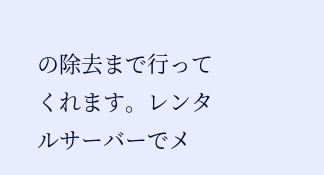の除去まで行ってくれます。レンタルサーバーでメ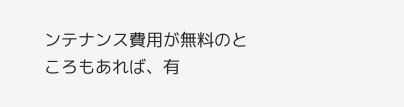ンテナンス費用が無料のところもあれば、有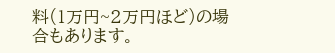料(1万円~2万円ほど)の場合もあります。